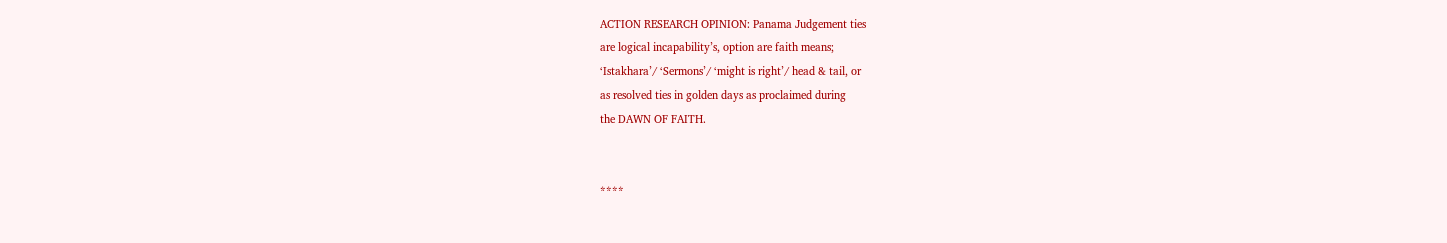ACTION RESEARCH OPINION: Panama Judgement ties
are logical incapability’s, option are faith means;
‘Istakhara’/ ‘Sermons’/ ‘might is right’/ head & tail, or
as resolved ties in golden days as proclaimed during
the DAWN OF FAITH.


****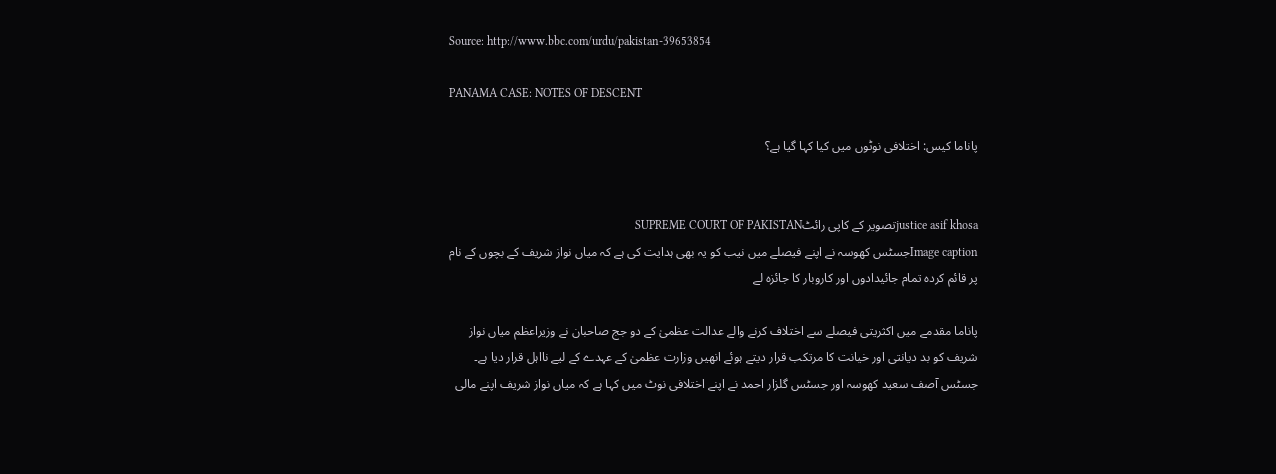Source: http://www.bbc.com/urdu/pakistan-39653854

PANAMA CASE: NOTES OF DESCENT

پاناما کیس: اختلافی نوٹوں میں کیا کہا گیا ہے؟


justice asif khosaتصویر کے کاپی رائٹSUPREME COURT OF PAKISTAN
Image captionجسٹس کھوسہ نے اپنے فیصلے میں نیب کو یہ بھی ہدایت کی ہے کہ میاں نواز شریف کے بچوں کے نام پر قائم کردہ تمام جائیدادوں اور کاروبار کا جائزہ لے

پاناما مقدمے میں اکثریتی فیصلے سے اختلاف کرنے والے عدالت عظمیٰ کے دو جج صاحبان نے وزیراعظم میاں نواز شریف کو بد دیانتی اور خیانت کا مرتکب قرار دیتے ہوئے انھیں وزارت عظمیٰ کے عہدے کے لیے نااہل قرار دیا ہے۔
جسٹس آصف سعید کھوسہ اور جسٹس گلزار احمد نے اپنے اختلافی نوٹ میں کہا ہے کہ میاں نواز شریف اپنے مالی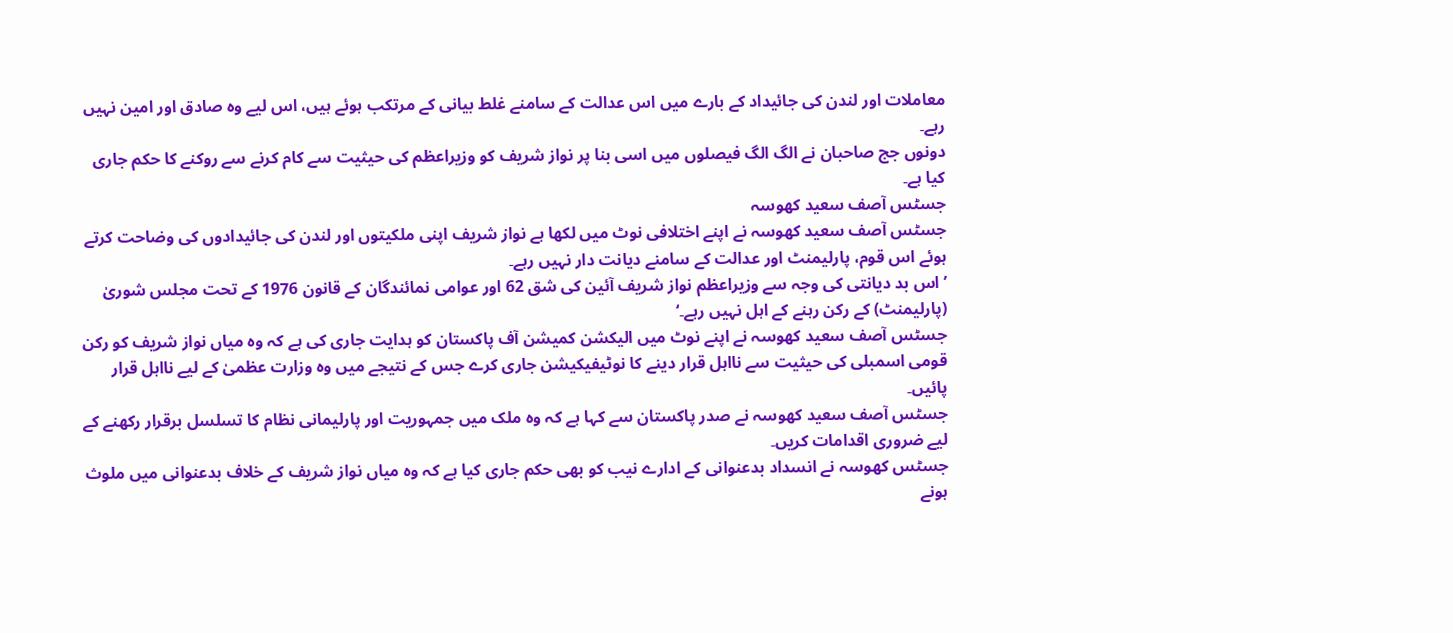معاملات اور لندن کی جائیداد کے بارے میں اس عدالت کے سامنے غلط بیانی کے مرتکب ہوئے ہیں، اس لیے وہ صادق اور امین نہیں رہے۔
دونوں جج صاحبان نے الگ الگ فیصلوں میں اسی بنا پر نواز شریف کو وزیراعظم کی حیثیت سے کام کرنے سے روکنے کا حکم جاری کیا ہے۔
جسٹس آصف سعید کھوسہ
جسٹس آصف سعید کھوسہ نے اپنے اختلافی نوٹ میں لکھا ہے نواز شریف اپنی ملکیتوں اور لندن کی جائیدادوں کی وضاحت کرتے ہوئے اس قوم، پارلیمنٹ اور عدالت کے سامنے دیانت دار نہیں رہے۔
’اس بد دیانتی کی وجہ سے وزیراعظم نواز شریف آئین کی شق 62 اور عوامی نمائندگان کے قانون 1976 کے تحت مجلس شوریٰ (پارلیمنٹ) کے رکن رہنے کے اہل نہیں رہے۔‘
جسٹس آصف سعید کھوسہ نے اپنے نوٹ میں الیکشن کمیشن آف پاکستان کو ہدایت جاری کی ہے کہ وہ میاں نواز شریف کو رکن قومی اسمبلی کی حیثیت سے نااہل قرار دینے کا نوٹیفیکیشن جاری کرے جس کے نتیجے میں وہ وزارت عظمیٰ کے لیے نااہل قرار پائیں۔
جسٹس آصف سعید کھوسہ نے صدر پاکستان سے کہا ہے کہ وہ ملک میں جمہوریت اور پارلیمانی نظام کا تسلسل برقرار رکھنے کے لیے ضروری اقدامات کریں۔
جسٹس کھوسہ نے انسداد بدعنوانی کے ادارے نیب کو بھی حکم جاری کیا ہے کہ وہ میاں نواز شریف کے خلاف بدعنوانی میں ملوث ہونے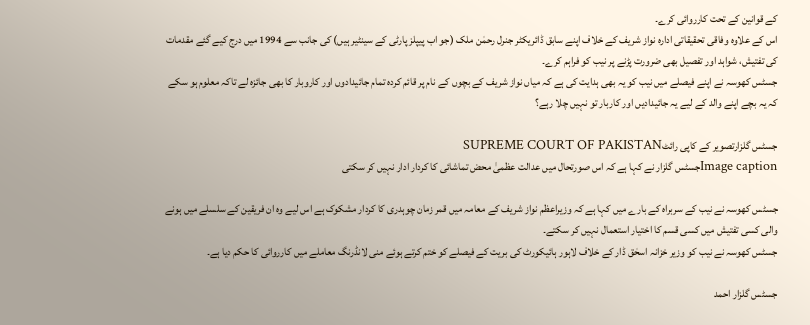کے قوانین کے تحت کارروائی کرے۔
اس کے علاوہ وفاقی تحقیقاتی ادارہ نواز شریف کے خلاف اپنے سابق ڈائریکٹر جنرل رحمٰن ملک (جو اب پیپلز پارٹی کے سینٹیر ہیں) کی جانب سے 1994 میں درج کیے گئے مقدمات کی تفتیش، شواہد اور تفصیل بھی ضرورت پڑنے پر نیب کو فراہم کرے۔
جسٹس کھوسہ نے اپنے فیصلے میں نیب کو یہ بھی ہدایت کی ہے کہ میاں نواز شریف کے بچوں کے نام پر قائم کردہ تمام جائیدادوں اور کاروبار کا بھی جائزہ لے تاکہ معلوم ہو سکے کہ یہ بچے اپنے والد کے لیے یہ جائیدادیں اور کاربار تو نہیں چلا رہے؟

جسٹس گلزارتصویر کے کاپی رائٹSUPREME COURT OF PAKISTAN
Image captionجسٹس گلزار نے کہا ہے کہ اس صورتحال میں عدالت عظمیٰ محض تماشائی کا کردار ادار نہیں کر سکتی

جسٹس کھوسہ نے نیب کے سربراہ کے بارے میں کہا ہے کہ وزیراعظم نواز شریف کے معامہ میں قمر زمان چوہدری کا کردار مشکوک ہے اس لیے وہ ان فریقین کے سلسلے میں ہونے والی کسی تفتیش میں کسی قسم کا اختیار استعمال نہیں کر سکتے۔
جسٹس کھوسہ نے نیب کو وزیر خزانہ اسحٰق ڈار کے خلاف لاہور ہائیکورٹ کی بریت کے فیصلے کو ختم کرتے ہوئے منی لانڈرنگ معاملے میں کارروائی کا حکم دیا ہے۔

جسٹس گلزار احمد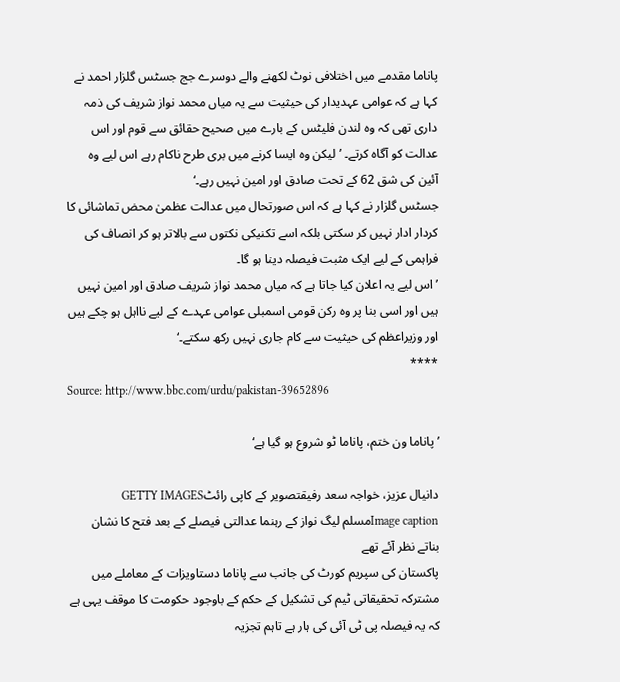پاناما مقدمے میں اختلافی نوٹ لکھنے والے دوسرے جج جسٹس گلزار احمد نے کہا ہے کہ عوامی عہدیدار کی حیثیت سے یہ میاں محمد نواز شریف کی ذمہ داری تھی کہ وہ لندن فلیٹس کے بارے میں صحیح حقائق سے قوم اور اس عدالت کو آگاہ کرتے۔ ’لیکن وہ ایسا کرنے میں بری طرح ناکام رہے اس لیے وہ آئین کی شق 62 کے تحت صادق اور امین نہیں رہے۔‘
جسٹس گلزار نے کہا ہے کہ اس صورتحال میں عدالت عظمیٰ محض تماشائی کا کردار ادار نہیں کر سکتی بلکہ اسے تکنیکی نکتوں سے بالاتر ہو کر انصاف کی فراہمی کے لیے ایک مثبت فیصلہ دینا ہو گا۔
’اس لیے یہ اعلان کیا جاتا ہے کہ میاں محمد نواز شریف صادق اور امین نہیں ہیں اور اسی بنا پر وہ رکن قومی اسمبلی عوامی عہدے کے لیے نااہل ہو چکے ہیں اور وزیراعظم کی حیثیت سے کام جاری نہیں رکھ سکتے۔‘
****
Source: http://www.bbc.com/urdu/pakistan-39652896

’پاناما ون ختم، پاناما ٹو شروع ہو گیا ہے‘

دانیال عزیز، خواجہ سعد رفیقتصویر کے کاپی رائٹGETTY IMAGES
Image captionمسلم لیگ نواز کے رہنما عدالتی فیصلے کے بعد فتح کا نشان بناتے نظر آئے تھے
پاکستان کی سپریم کورٹ کی جانب سے پاناما دستاویزات کے معاملے میں مشترکہ تحقیقاتی ٹیم کی تشکیل کے حکم کے باوجود حکومت کا موقف یہی ہے کہ یہ فیصلہ پی ٹی آئی کی ہار ہے تاہم تجزیہ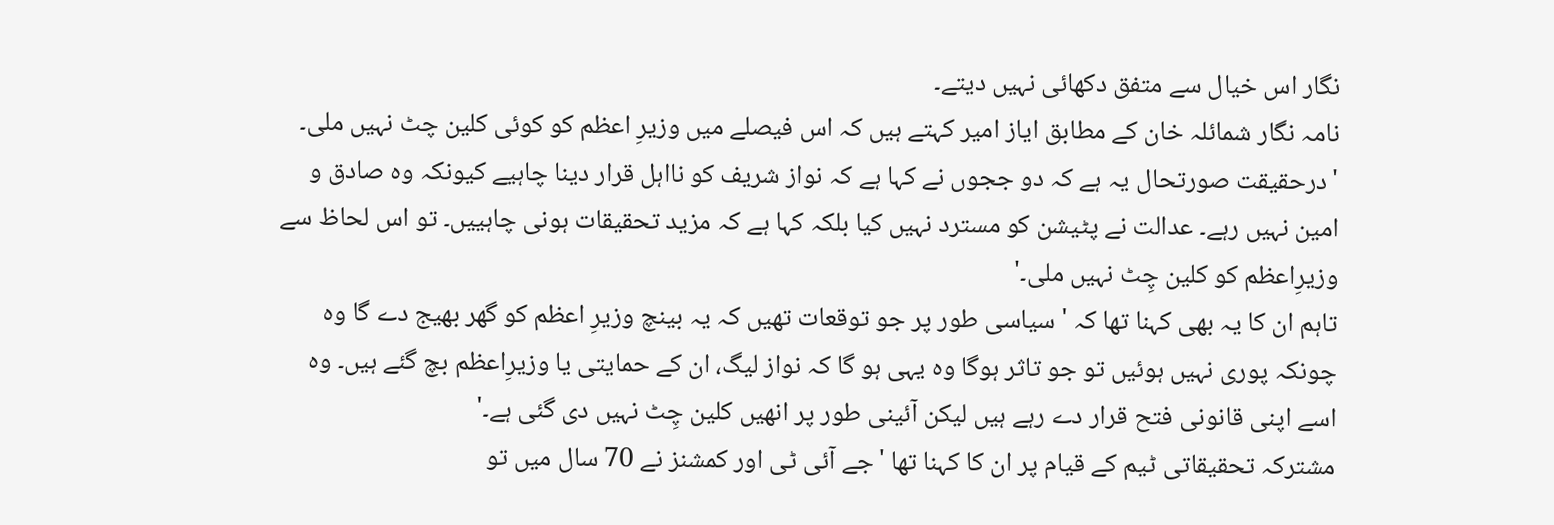نگار اس خیال سے متفق دکھائی نہیں دیتے۔
نامہ نگار شمائلہ خان کے مطابق ایاز امیر کہتے ہیں کہ اس فیصلے میں وزیرِ اعظم کو کوئی کلین چٹ نہیں ملی۔
'درحقیقت صورتحال یہ ہے کہ دو ججوں نے کہا ہے کہ نواز شریف کو نااہل قرار دینا چاہیے کیونکہ وہ صادق و امین نہیں رہے۔ عدالت نے پٹیشن کو مسترد نہیں کیا بلکہ کہا ہے کہ مزید تحقیقات ہونی چاہییں۔ تو اس لحاظ سے وزیرِاعظم کو کلین چِٹ نہیں ملی۔'
تاہم ان کا یہ بھی کہنا تھا کہ 'سیاسی طور پر جو توقعات تھیں کہ یہ بینچ وزیرِ اعظم کو گھر بھیج دے گا وہ چونکہ پوری نہیں ہوئیں تو جو تاثر ہوگا وہ یہی ہو گا کہ نواز لیگ، ان کے حمایتی یا وزیرِاعظم بچ گئے ہیں۔ وہ اسے اپنی قانونی فتح قرار دے رہے ہیں لیکن آئینی طور پر انھیں کلین چِٹ نہیں دی گئی ہے۔'
مشترکہ تحقیقاتی ٹیم کے قیام پر ان کا کہنا تھا 'جے آئی ٹی اور کمشنز نے 70 سال میں تو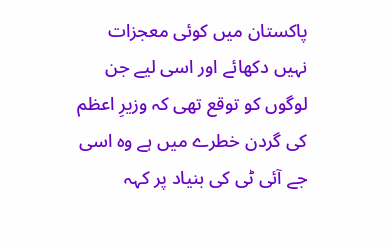پاکستان میں کوئی معجزات نہیں دکھائے اور اسی لیے جن لوگوں کو توقع تھی کہ وزیرِ اعظم کی گردن خطرے میں ہے وہ اسی جے آئی ٹی کی بنیاد پر کہہ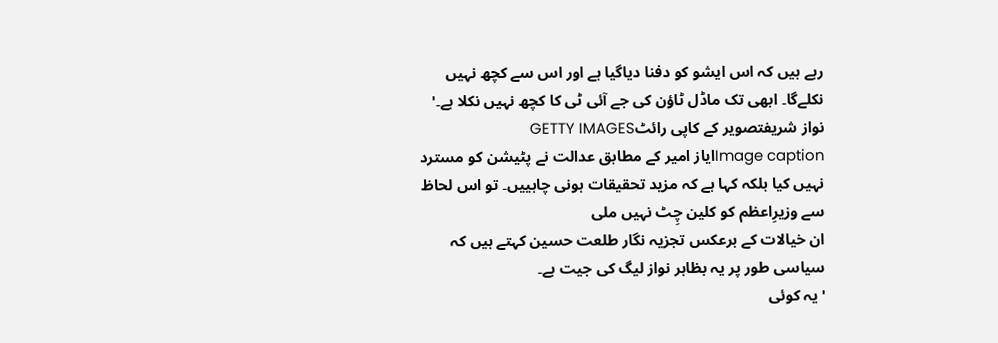رہے ہیں کہ اس ایشو کو دفنا دیاگیا ہے اور اس سے کچھ نہیں نکلےگا۔ ابھی تک ماڈل ٹاؤن کی جے آئی ٹی کا کچھ نہیں نکلا ہے۔'
نواز شریفتصویر کے کاپی رائٹGETTY IMAGES
Image captionایاز امیر کے مطابق عدالت نے پٹیشن کو مسترد نہیں کیا بلکہ کہا ہے کہ مزید تحقیقات ہونی چاہییں۔ تو اس لحاظ سے وزیرِاعظم کو کلین چِٹ نہیں ملی
ان خیالات کے برعکس تجزیہ نگار طلعت حسین کہتے ہیں کہ سیاسی طور پر یہ بظاہر نواز لیگ کی جیت ہے۔
'یہ کوئی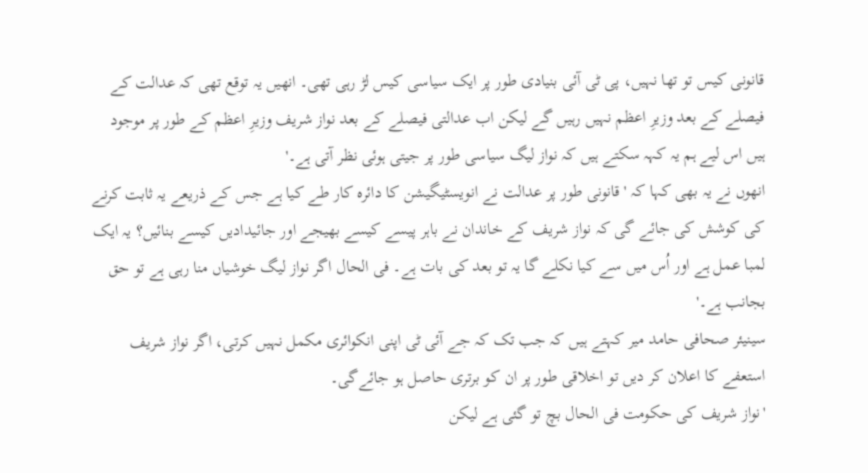قانونی کیس تو تھا نہیں، پی ٹی آئی بنیادی طور پر ایک سیاسی کیس لڑ رہی تھی۔ انھیں یہ توقع تھی کہ عدالت کے فیصلے کے بعد وزیرِ اعظم نہیں رہیں گے لیکن اب عدالتی فیصلے کے بعد نواز شریف وزیرِ اعظم کے طور پر موجود ہیں اس لیے ہم یہ کہہ سکتے ہیں کہ نواز لیگ سیاسی طور پر جیتی ہوئی نظر آتی ہے۔'
انھوں نے یہ بھی کہا کہ 'قانونی طور پر عدالت نے انویسٹیگیشن کا دائرہ کار طے کیا ہے جس کے ذریعے یہ ثابت کرنے کی کوشش کی جائے گی کہ نواز شریف کے خاندان نے باہر پیسے کیسے بھیجے اور جائیدادیں کیسے بنائیں؟ یہ ایک لمبا عمل ہے اور اُس میں سے کیا نکلے گا یہ تو بعد کی بات ہے۔ فی الحال اگر نواز لیگ خوشیاں منا رہی ہے تو حق بجانب ہے۔'
سینیئر صحافی حامد میر کہتے ہیں کہ جب تک کہ جے آئی ٹی اپنی انکوائری مکمل نہیں کرتی، اگر نواز شریف استعفے کا اعلان کر دیں تو اخلاقی طور پر ان کو برتری حاصل ہو جائےگی۔
'نواز شریف کی حکومت فی الحال بچ تو گئی ہے لیکن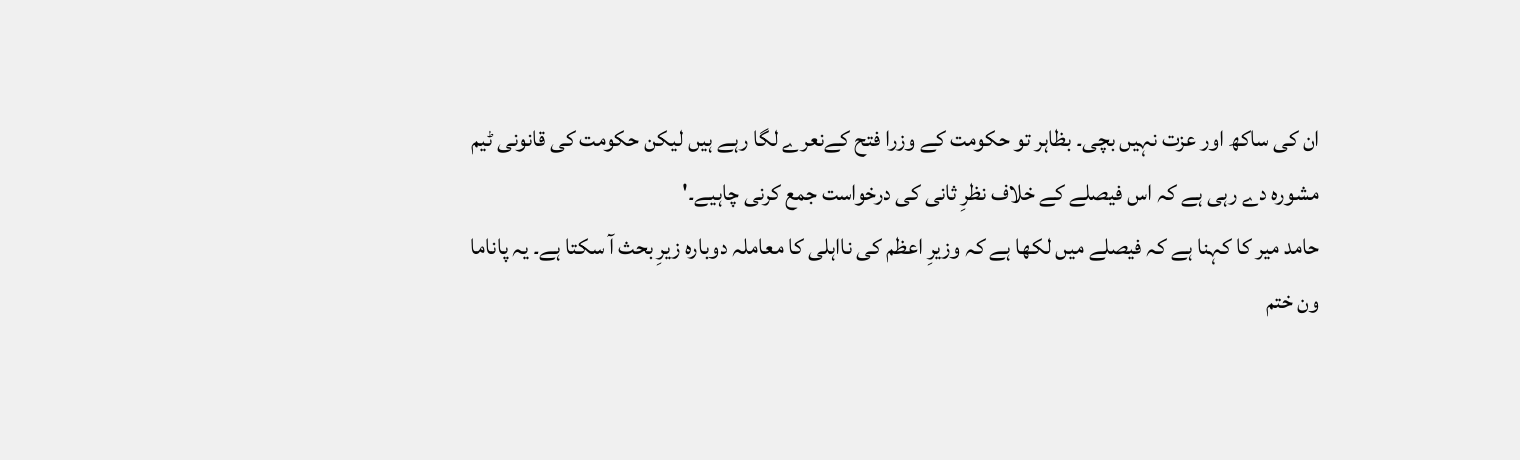ان کی ساکھ اور عزت نہیں بچی۔ بظاہر تو حکومت کے وزرا فتح کےنعرے لگا رہے ہیں لیکن حکومت کی قانونی ٹیم مشورہ دے رہی ہے کہ اس فیصلے کے خلاف نظرِ ثانی کی درخواست جمع کرنی چاہیے۔'
حامد میر کا کہنا ہے کہ فیصلے میں لکھا ہے کہ وزیرِ اعظم کی نااہلی کا معاملہ دوبارہ زیرِ بحث آ سکتا ہے۔ یہ پاناما ون ختم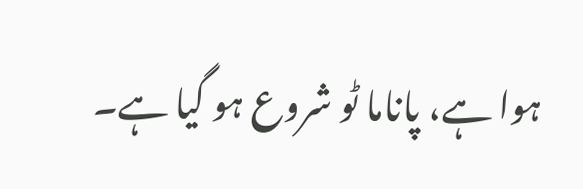ہوا ہے، پاناما ٹو شروع ہو گیا ہے۔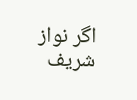اگر نواز شریف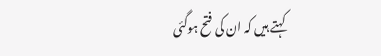کہتے ہیں کہ ان کی فتح ہوگئی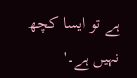ہے تو ایسا کچھ نہیں ہے۔'